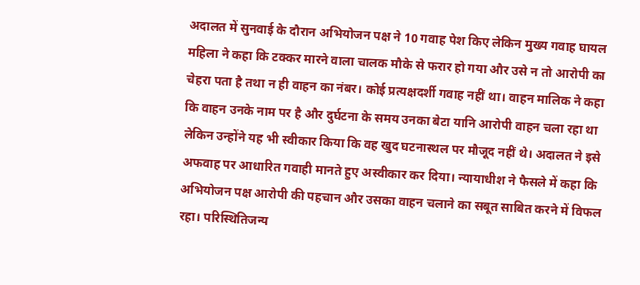अदालत में सुनवाई के दौरान अभियोजन पक्ष ने 10 गवाह पेश किए लेकिन मुख्य गवाह घायल महिला ने कहा कि टक्कर मारने वाला चालक मौके से फरार हो गया और उसे न तो आरोपी का चेहरा पता है तथा न ही वाहन का नंबर। कोई प्रत्यक्षदर्शी गवाह नहीं था। वाहन मालिक ने कहा कि वाहन उनके नाम पर है और दुर्घटना के समय उनका बेटा यानि आरोपी वाहन चला रहा था लेकिन उन्होंने यह भी स्वीकार किया कि वह खुद घटनास्थल पर मौजूद नहीं थे। अदालत ने इसे अफवाह पर आधारित गवाही मानते हुए अस्वीकार कर दिया। न्यायाधीश ने फैसले में कहा कि अभियोजन पक्ष आरोपी की पहचान और उसका वाहन चलाने का सबूत साबित करने में विफल रहा। परिस्थितिजन्य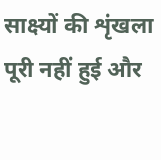साक्ष्यों की शृंखला पूरी नहीं हुई और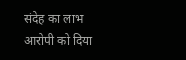संदेह का लाभ आरोपी को दिया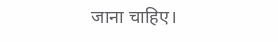जाना चाहिए।